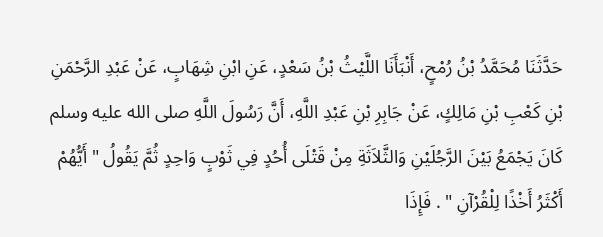حَدَّثَنَا مُحَمَّدُ بْنُ رُمْحٍ، أَنْبَأَنَا اللَّيْثُ بْنُ سَعْدٍ، عَنِ ابْنِ شِهَابٍ، عَنْ عَبْدِ الرَّحْمَنِ بْنِ كَعْبِ بْنِ مَالِكٍ، عَنْ جَابِرِ بْنِ عَبْدِ اللَّهِ، أَنَّ رَسُولَ اللَّهِ صلى الله عليه وسلم كَانَ يَجْمَعُ بَيْنَ الرَّجُلَيْنِ وَالثَّلاَثَةِ مِنْ قَتْلَى أُحُدٍ فِي ثَوْبٍ وَاحِدٍ ثُمَّ يَقُولُ " أَيُّهُمْ أَكْثَرُ أَخْذًا لِلْقُرْآنِ " . فَإِذَا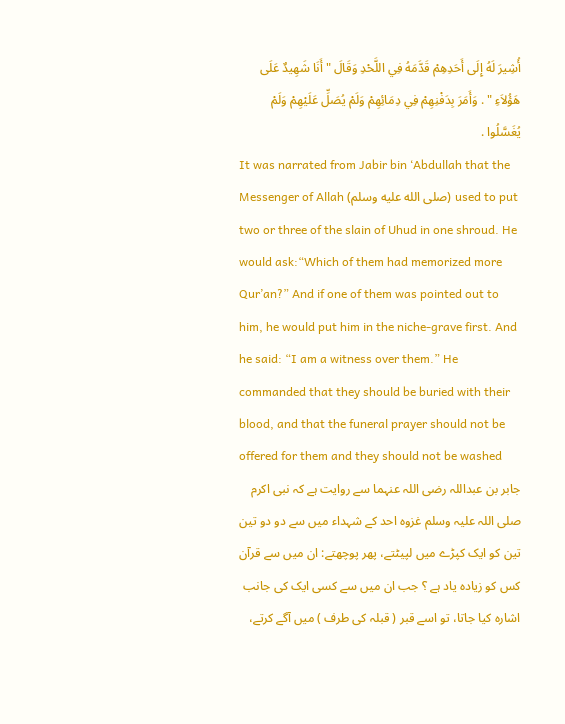أُشِيرَ لَهُ إِلَى أَحَدِهِمْ قَدَّمَهُ فِي اللَّحْدِ وَقَالَ " أَنَا شَهِيدٌ عَلَى هَؤُلاَءِ " . وَأَمَرَ بِدَفْنِهِمْ فِي دِمَائِهِمْ وَلَمْ يُصَلِّ عَلَيْهِمْ وَلَمْ يُغَسَّلُوا .
It was narrated from Jabir bin ‘Abdullah that the Messenger of Allah (صلى الله عليه وسلم) used to put two or three of the slain of Uhud in one shroud. He would ask:“Which of them had memorized more Qur’an?” And if one of them was pointed out to him, he would put him in the niche-grave first. And he said: “I am a witness over them.” He commanded that they should be buried with their blood, and that the funeral prayer should not be offered for them and they should not be washed
جابر بن عبداللہ رضی اللہ عنہما سے روایت ہے کہ نبی اکرم صلی اللہ علیہ وسلم غزوہ احد کے شہداء میں سے دو دو تین تین کو ایک کپڑے میں لپیٹتے، پھر پوچھتے: ان میں سے قرآن کس کو زیادہ یاد ہے ؟ جب ان میں سے کسی ایک کی جانب اشارہ کیا جاتا، تو اسے قبر ( قبلہ کی طرف ) میں آگے کرتے،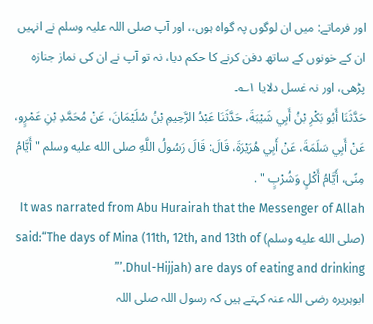اور فرماتے: میں ان لوگوں پہ گواہ ہوں،، اور آپ صلی اللہ علیہ وسلم نے انہیں ان کے خونوں کے ساتھ دفن کرنے کا حکم دیا، نہ تو آپ نے ان کی نماز جنازہ پڑھی، اور نہ غسل دلایا ۱؎۔
حَدَّثَنَا أَبُو بَكْرِ بْنُ أَبِي شَيْبَةَ، حَدَّثَنَا عَبْدُ الرَّحِيمِ بْنُ سُلَيْمَانَ، عَنْ مُحَمَّدِ بْنِ عَمْرٍو، عَنْ أَبِي سَلَمَةَ، عَنْ أَبِي هُرَيْرَةَ، قَالَ: قَالَ رَسُولُ اللَّهِ صلى الله عليه وسلم " أَيَّامُ مِنًى، أَيَّامُ أَكْلٍ وَشُرْبٍ " .
It was narrated from Abu Hurairah that the Messenger of Allah (صلى الله عليه وسلم) said:“The days of Mina (11th, 12th, and 13th of Dhul-Hijjah) are days of eating and drinking.’”
ابوہریرہ رضی اللہ عنہ کہتے ہیں کہ رسول اللہ صلی اللہ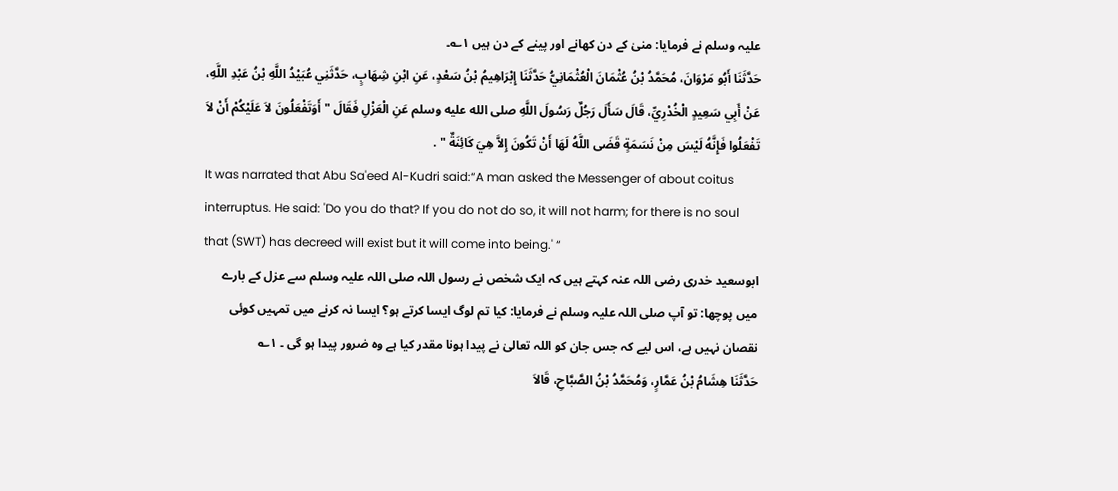علیہ وسلم نے فرمایا: منیٰ کے دن کھانے اور پینے کے دن ہیں ۱؎۔
حَدَّثَنَا أَبُو مَرْوَانَ، مُحَمَّدُ بْنُ عُثْمَانَ الْعُثْمَانِيُّ حَدَّثَنَا إِبْرَاهِيمُ بْنُ سَعْدٍ، عَنِ ابْنِ شِهَابٍ، حَدَّثَنِي عُبَيْدُ اللَّهِ بْنُ عَبْدِ اللَّهِ، عَنْ أَبِي سَعِيدٍ الْخُدْرِيِّ، قَالَ سَأَلَ رَجُلٌ رَسُولَ اللَّهِ صلى الله عليه وسلم عَنِ الْعَزْلِ فَقَالَ " أَوَتَفْعَلُونَ لاَ عَلَيْكُمْ أَنْ لاَ تَفْعَلُوا فَإِنَّهُ لَيْسَ مِنْ نَسَمَةٍ قَضَى اللَّهُ لَهَا أَنْ تَكُونَ إِلاَّ هِيَ كَائِنَةٌ " .
It was narrated that Abu Sa'eed Al-Kudri said:“A man asked the Messenger of about coitus interruptus. He said: 'Do you do that? If you do not do so, it will not harm; for there is no soul that (SWT) has decreed will exist but it will come into being.' “
ابوسعید خدری رضی اللہ عنہ کہتے ہیں کہ ایک شخص نے رسول اللہ صلی اللہ علیہ وسلم سے عزل کے بارے میں پوچھا: تو آپ صلی اللہ علیہ وسلم نے فرمایا: کیا تم لوگ ایسا کرتے ہو؟ ایسا نہ کرنے میں تمہیں کوئی نقصان نہیں ہے، اس لیے کہ جس جان کو اللہ تعالیٰ نے پیدا ہونا مقدر کیا ہے وہ ضرور پیدا ہو گی ۔ ۱؎
حَدَّثَنَا هِشَامُ بْنُ عَمَّارٍ، وَمُحَمَّدُ بْنُ الصَّبَّاحِ، قَالاَ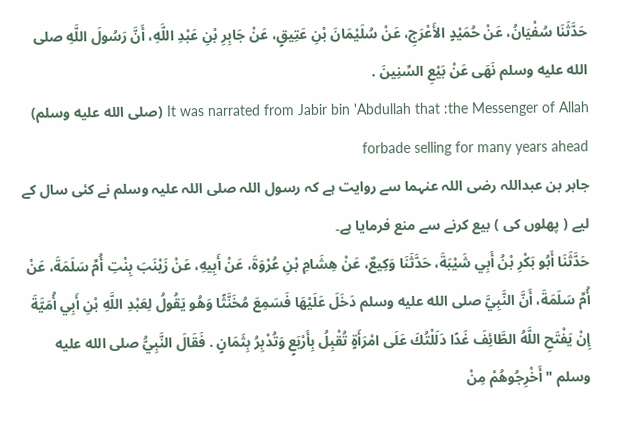حَدَّثَنَا سُفْيَانُ، عَنْ حُمَيْدٍ الأَعْرَجِ، عَنْ سُلَيْمَانَ بْنِ عَتِيقٍ، عَنْ جَابِرِ بْنِ عَبْدِ اللَّهِ، أَنَّ رَسُولَ اللَّهِ صلى الله عليه وسلم نَهَى عَنْ بَيْعِ السِّنِينَ .
It was narrated from Jabir bin 'Abdullah that :the Messenger of Allah (صلى الله عليه وسلم) forbade selling for many years ahead
جابر بن عبداللہ رضی اللہ عنہما سے روایت ہے کہ رسول اللہ صلی اللہ علیہ وسلم نے کئی سال کے لیے ( پھلوں کی ) بیع کرنے سے منع فرمایا ہے۔
حَدَّثَنَا أَبُو بَكْرِ بْنُ أَبِي شَيْبَةَ، حَدَّثَنَا وَكِيعٌ، عَنْ هِشَامِ بْنِ عُرْوَةَ، عَنْ أَبِيهِ، عَنْ زَيْنَبَ بِنْتِ أُمِّ سَلَمَةَ، عَنْ أُمِّ سَلَمَةَ، أَنَّ النَّبِيَّ صلى الله عليه وسلم دَخَلَ عَلَيْهَا فَسَمِعَ مُخَنَّثًا وَهُو يَقُولُ لِعَبْدِ اللَّهِ بْنِ أَبِي أُمَيَّةَ إِنْ يَفْتَحِ اللَّهُ الطَّائِفَ غَدًا دَلَلْتُكَ عَلَى امْرَأَةٍ تُقْبِلُ بِأَرْبَعٍ وَتُدْبِرُ بِثَمَانٍ . فَقَالَ النَّبِيُّ صلى الله عليه وسلم " أَخْرِجُوهُمْ مِنْ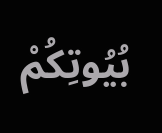بُيُوتِكُمْ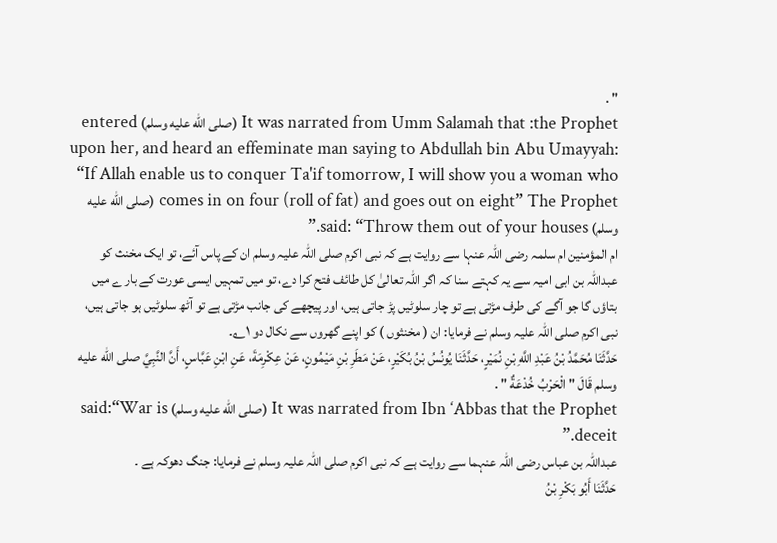" .
It was narrated from Umm Salamah that :the Prophet (صلى الله عليه وسلم) entered upon her, and heard an effeminate man saying to Abdullah bin Abu Umayyah: “If Allah enable us to conquer Ta'if tomorrow, I will show you a woman who comes in on four (roll of fat) and goes out on eight” The Prophet (صلى الله عليه وسلم) said: “Throw them out of your houses.”
ام المؤمنین ام سلمہ رضی اللہ عنہا سے روایت ہے کہ نبی اکرم صلی اللہ علیہ وسلم ان کے پاس آئے، تو ایک مخنث کو عبداللہ بن ابی امیہ سے یہ کہتے سنا کہ اگر اللہ تعالیٰ کل طائف فتح کرا دے، تو میں تمہیں ایسی عورت کے بار ے میں بتاؤں گا جو آگے کی طرف مڑتی ہے تو چار سلوٹیں پڑ جاتی ہیں، اور پیچھے کی جانب مڑتی ہے تو آٹھ سلوٹیں ہو جاتی ہیں، نبی اکرم صلی اللہ علیہ وسلم نے فرمایا: ان ( مخنثوں ) کو اپنے گھروں سے نکال دو ۱؎۔
حَدَّثَنَا مُحَمَّدُ بْنُ عَبْدِ اللَّهِ بْنِ نُمَيْرٍ، حَدَّثَنَا يُونُسُ بْنُ بُكَيْرٍ، عَنْ مَطَرِ بْنِ مَيْمُونٍ، عَنْ عِكْرِمَةَ، عَنِ ابْنِ عَبَّاسٍ، أَنَّ النَّبِيَّ صلى الله عليه وسلم قَالَ " الْحَرْبُ خُدْعَةٌ " .
It was narrated from Ibn ‘Abbas that the Prophet (صلى الله عليه وسلم) said:“War is deceit.”
عبداللہ بن عباس رضی اللہ عنہما سے روایت ہے کہ نبی اکرم صلی اللہ علیہ وسلم نے فرمایا: جنگ دھوکہ ہے ۔
حَدَّثَنَا أَبُو بَكْرِ بْنُ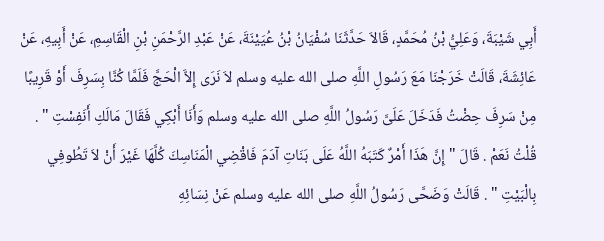أَبِي شَيْبَةَ، وَعَلِيُّ بْنُ مُحَمَّدٍ، قَالاَ حَدَّثَنَا سُفْيَانُ بْنُ عُيَيْنَةَ، عَنْ عَبْدِ الرَّحْمَنِ بْنِ الْقَاسِمِ، عَنْ أَبِيهِ، عَنْ عَائِشَةَ، قَالَتْ خَرَجْنَا مَعَ رَسُولِ اللَّهِ صلى الله عليه وسلم لاَ نَرَى إِلاَّ الْحَجَّ فَلَمَّا كُنَّا بِسَرِفَ أَوْ قَرِيبًا مِنْ سَرِفَ حِضْتُ فَدَخَلَ عَلَىَّ رَسُولُ اللَّهِ صلى الله عليه وسلم وَأَنَا أَبْكِي فَقَالَ مَالَكِ أَنَفِسْتِ " . قُلْتُ نَعَمْ . قَالَ " إِنَّ هَذَا أَمْرٌ كَتَبَهُ اللَّهُ عَلَى بَنَاتِ آدَمَ فَاقْضِي الْمَنَاسِكَ كُلَّهَا غَيْرَ أَنْ لاَ تَطُوفِي بِالْبَيْتِ " . قَالَتْ وَضَحَّى رَسُولُ اللَّهِ صلى الله عليه وسلم عَنْ نِسَائِهِ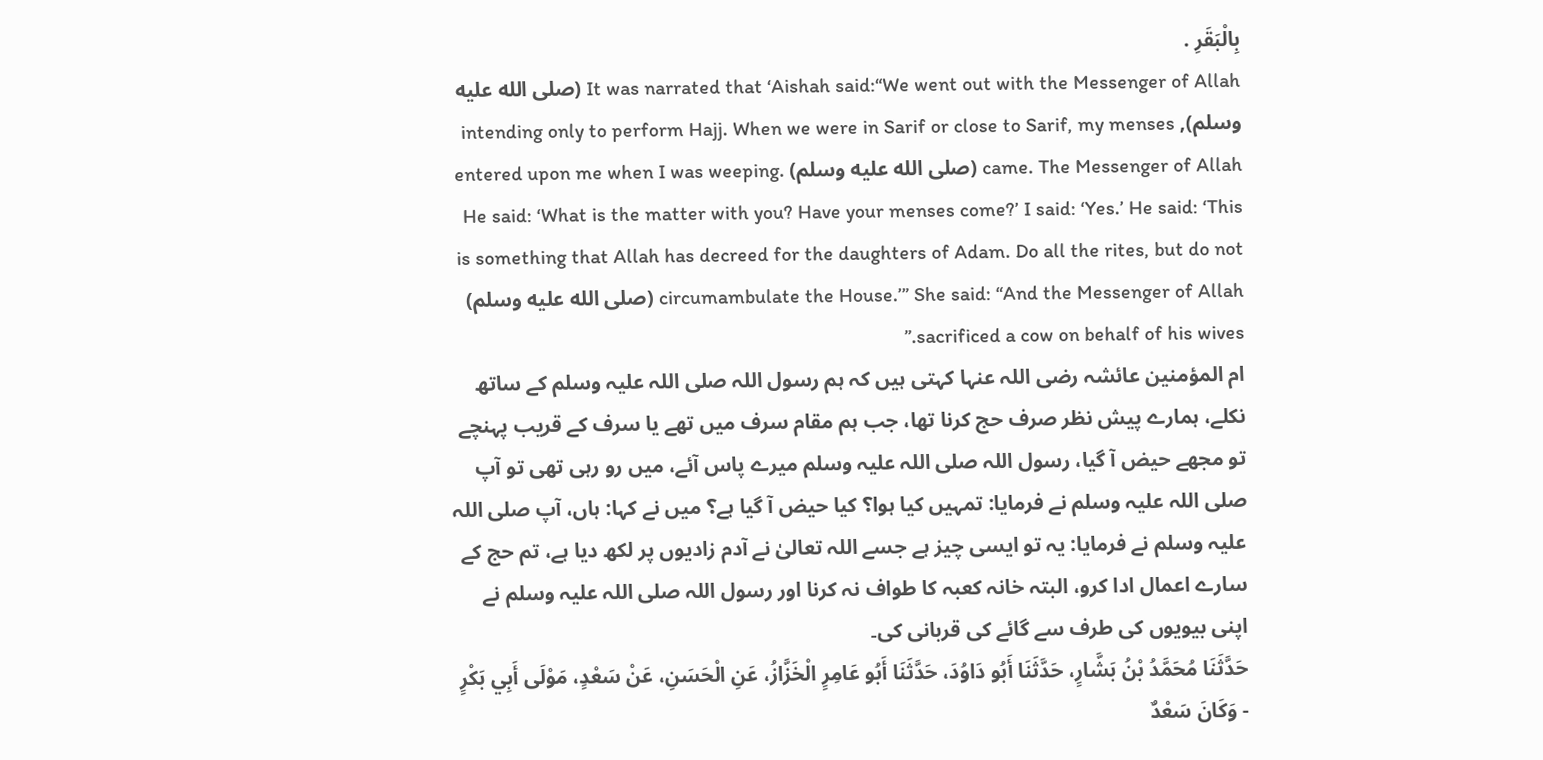بِالْبَقَرِ .
It was narrated that ‘Aishah said:“We went out with the Messenger of Allah (صلى الله عليه وسلم), intending only to perform Hajj. When we were in Sarif or close to Sarif, my menses came. The Messenger of Allah (صلى الله عليه وسلم) entered upon me when I was weeping. He said: ‘What is the matter with you? Have your menses come?’ I said: ‘Yes.’ He said: ‘This is something that Allah has decreed for the daughters of Adam. Do all the rites, but do not circumambulate the House.’” She said: “And the Messenger of Allah (صلى الله عليه وسلم) sacrificed a cow on behalf of his wives.”
ام المؤمنین عائشہ رضی اللہ عنہا کہتی ہیں کہ ہم رسول اللہ صلی اللہ علیہ وسلم کے ساتھ نکلے، ہمارے پیش نظر صرف حج کرنا تھا، جب ہم مقام سرف میں تھے یا سرف کے قریب پہنچے تو مجھے حیض آ گیا، رسول اللہ صلی اللہ علیہ وسلم میرے پاس آئے، میں رو رہی تھی تو آپ صلی اللہ علیہ وسلم نے فرمایا: تمہیں کیا ہوا؟ کیا حیض آ گیا ہے؟ میں نے کہا: ہاں، آپ صلی اللہ علیہ وسلم نے فرمایا: یہ تو ایسی چیز ہے جسے اللہ تعالیٰ نے آدم زادیوں پر لکھ دیا ہے، تم حج کے سارے اعمال ادا کرو، البتہ خانہ کعبہ کا طواف نہ کرنا اور رسول اللہ صلی اللہ علیہ وسلم نے اپنی بیویوں کی طرف سے گائے کی قربانی کی۔
حَدَّثَنَا مُحَمَّدُ بْنُ بَشَّارٍ، حَدَّثَنَا أَبُو دَاوُدَ، حَدَّثَنَا أَبُو عَامِرٍ الْخَزَّازُ، عَنِ الْحَسَنِ، عَنْ سَعْدٍ، مَوْلَى أَبِي بَكْرٍ - وَكَانَ سَعْدٌ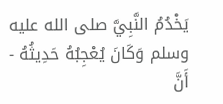يَخْدُمُ النَّبِيَّ صلى الله عليه وسلم وَكَانَ يُعْجِبُهُ حَدِيثُهُ - أَنَّ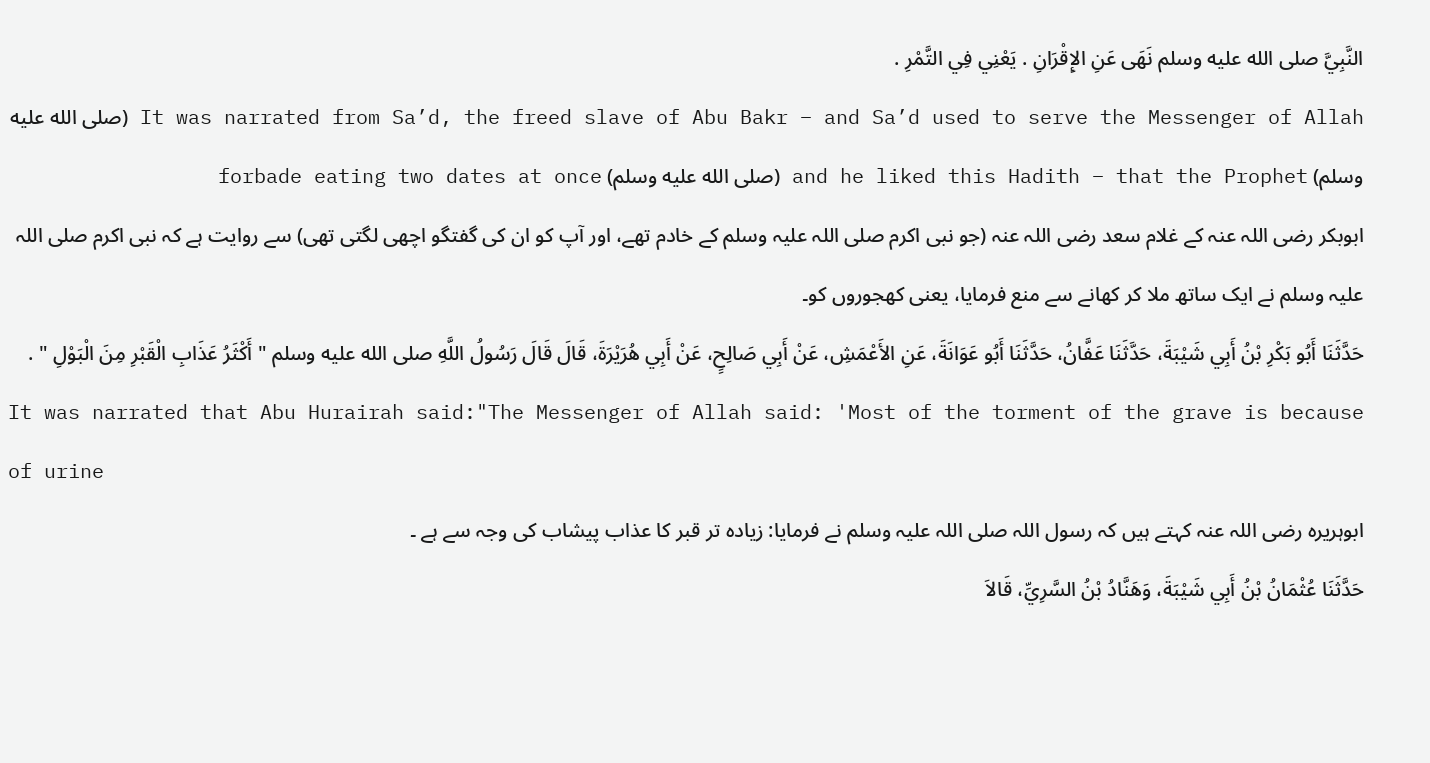النَّبِيَّ صلى الله عليه وسلم نَهَى عَنِ الإِقْرَانِ . يَعْنِي فِي التَّمْرِ .
It was narrated from Sa’d, the freed slave of Abu Bakr – and Sa’d used to serve the Messenger of Allah (صلى الله عليه وسلم) and he liked this Hadith – that the Prophet (صلى الله عليه وسلم) forbade eating two dates at once
ابوبکر رضی اللہ عنہ کے غلام سعد رضی اللہ عنہ (جو نبی اکرم صلی اللہ علیہ وسلم کے خادم تھے، اور آپ کو ان کی گفتگو اچھی لگتی تھی) سے روایت ہے کہ نبی اکرم صلی اللہ علیہ وسلم نے ایک ساتھ ملا کر کھانے سے منع فرمایا، یعنی کھجوروں کو۔
حَدَّثَنَا أَبُو بَكْرِ بْنُ أَبِي شَيْبَةَ، حَدَّثَنَا عَفَّانُ، حَدَّثَنَا أَبُو عَوَانَةَ، عَنِ الأَعْمَشِ، عَنْ أَبِي صَالِحٍ، عَنْ أَبِي هُرَيْرَةَ، قَالَ قَالَ رَسُولُ اللَّهِ صلى الله عليه وسلم " أَكْثَرُ عَذَابِ الْقَبْرِ مِنَ الْبَوْلِ " .
It was narrated that Abu Hurairah said:"The Messenger of Allah said: 'Most of the torment of the grave is because of urine
ابوہریرہ رضی اللہ عنہ کہتے ہیں کہ رسول اللہ صلی اللہ علیہ وسلم نے فرمایا: زیادہ تر قبر کا عذاب پیشاب کی وجہ سے ہے ۔
حَدَّثَنَا عُثْمَانُ بْنُ أَبِي شَيْبَةَ، وَهَنَّادُ بْنُ السَّرِيِّ، قَالاَ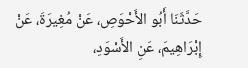حَدَّثَنَا أَبُو الأَحْوَصِ، عَنْ مُغِيرَةَ، عَنْ إِبْرَاهِيمَ، عَنِ الأَسْوَدِ،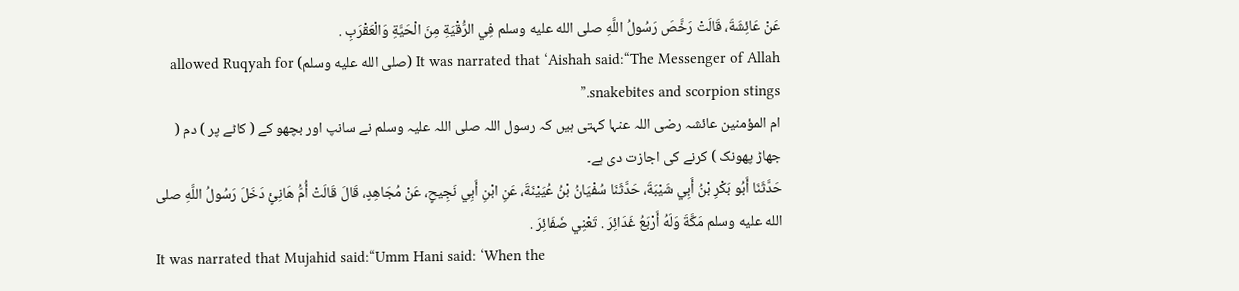عَنْ عَائِشَةَ، قَالَتْ رَخَّصَ رَسُولُ اللَّهِ صلى الله عليه وسلم فِي الرُّقْيَةِ مِنَ الْحَيَّةِ وَالْعَقْرَبِ .
It was narrated that ‘Aishah said:“The Messenger of Allah (صلى الله عليه وسلم) allowed Ruqyah for snakebites and scorpion stings.”
ام المؤمنین عائشہ رضی اللہ عنہا کہتی ہیں کہ رسول اللہ صلی اللہ علیہ وسلم نے سانپ اور بچھو کے ( کاٹے پر ) دم ( جھاڑ پھونک ) کرنے کی اجازت دی ہے۔
حَدَّثَنَا أَبُو بَكْرِ بْنُ أَبِي شَيْبَةَ، حَدَّثَنَا سُفْيَانُ بْنُ عُيَيْنَةَ، عَنِ ابْنِ أَبِي نَجِيحٍ، عَنْ مُجَاهِدٍ، قَالَ قَالَتْ أُمُّ هَانِئٍ دَخَلَ رَسُولُ اللَّهِ صلى الله عليه وسلم مَكَّةَ وَلَهُ أَرْبَعُ غَدَائِرَ . تَعْنِي ضَفَائِرَ .
It was narrated that Mujahid said:“Umm Hani said: ‘When the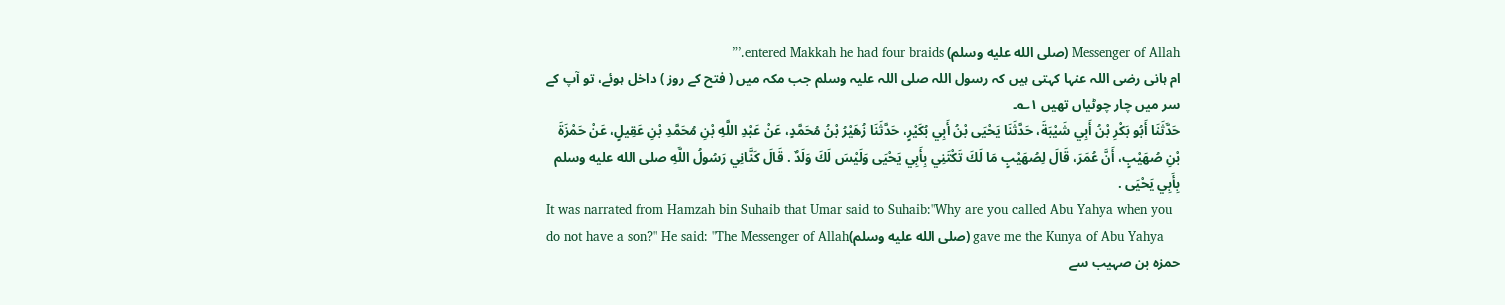Messenger of Allah (صلى الله عليه وسلم) entered Makkah he had four braids.’”
ام ہانی رضی اللہ عنہا کہتی ہیں کہ رسول اللہ صلی اللہ علیہ وسلم جب مکہ میں ( فتح کے روز ) داخل ہوئے، تو آپ کے سر میں چار چوٹیاں تھیں ۱؎۔
حَدَّثَنَا أَبُو بَكْرِ بْنُ أَبِي شَيْبَةَ، حَدَّثَنَا يَحْيَى بْنُ أَبِي بُكَيْرٍ، حَدَّثَنَا زُهَيْرُ بْنُ مُحَمَّدٍ، عَنْ عَبْدِ اللَّهِ بْنِ مُحَمَّدِ بْنِ عَقِيلٍ، عَنْ حَمْزَةَ بْنِ صُهَيْبٍ، أَنَّ عُمَرَ، قَالَ لِصُهَيْبٍ مَا لَكَ تَكْتَنِي بِأَبِي يَحْيَى وَلَيْسَ لَكَ وَلَدٌ . قَالَ كَنَّانِي رَسُولُ اللَّهِ صلى الله عليه وسلم بِأَبِي يَحْيَى .
It was narrated from Hamzah bin Suhaib that Umar said to Suhaib:"Why are you called Abu Yahya when you do not have a son?" He said: "The Messenger of Allah(صلى الله عليه وسلم) gave me the Kunya of Abu Yahya
حمزہ بن صہیب سے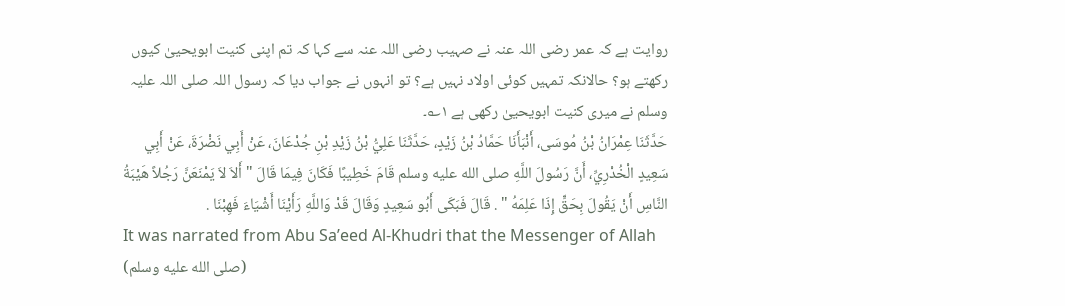روایت ہے کہ عمر رضی اللہ عنہ نے صہیب رضی اللہ عنہ سے کہا کہ تم اپنی کنیت ابویحییٰ کیوں رکھتے ہو؟ حالانکہ تمہیں کوئی اولاد نہیں ہے؟ تو انہوں نے جواب دیا کہ رسول اللہ صلی اللہ علیہ وسلم نے میری کنیت ابویحییٰ رکھی ہے ۱؎۔
حَدَّثَنَا عِمْرَانُ بْنُ مُوسَى، أَنْبَأَنَا حَمَّادُ بْنُ زَيْدٍ، حَدَّثَنَا عَلِيُّ بْنُ زَيْدِ بْنِ جُدْعَانَ، عَنْ أَبِي نَضْرَةَ، عَنْ أَبِي سَعِيدٍ الْخُدْرِيِّ، أَنَّ رَسُولَ اللَّهِ صلى الله عليه وسلم قَامَ خَطِيبًا فَكَانَ فِيمَا قَالَ " أَلاَ لاَ يَمْنَعَنَّ رَجُلاً هَيْبَةُ النَّاسِ أَنْ يَقُولَ بِحَقٍّ إِذَا عَلِمَهُ " . قَالَ فَبَكَى أَبُو سَعِيدٍ وَقَالَ قَدْ وَاللَّهِ رَأَيْنَا أَشْيَاءَ فَهِبْنَا .
It was narrated from Abu Sa’eed Al-Khudri that the Messenger of Allah (صلى الله عليه وسلم)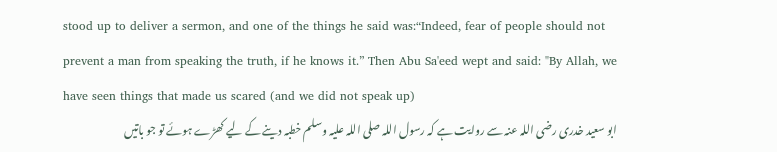stood up to deliver a sermon, and one of the things he said was:“Indeed, fear of people should not prevent a man from speaking the truth, if he knows it.” Then Abu Sa'eed wept and said: "By Allah, we have seen things that made us scared (and we did not speak up)
ابو سعید خدری رضی اللہ عنہ سے روایت ہے کہ رسول اللہ صلی اللہ علیہ وسلم خطبہ دینے کے لیے کھڑے ہوئے تو جو باتیں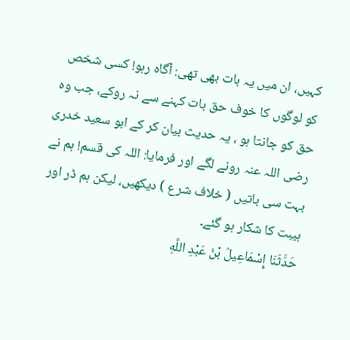کہیں، ان میں یہ بات بھی تھی: آگاہ رہو! کسی شخص کو لوگوں کا خوف حق بات کہنے سے نہ روکے، جب وہ حق کو جانتا ہو ، یہ حدیث بیان کر کے ابو سعید خدری رضی اللہ عنہ رونے لگے اور فرمایا: اللہ کی قسم! ہم نے بہت سی باتیں ( خلاف شرع ) دیکھیں، لیکن ہم ڈر اور ہیبت کا شکار ہو گئے۔
حَدَّثَنَا إِسْمَاعِيلُ بْنُ عَبْدِ اللَّهِ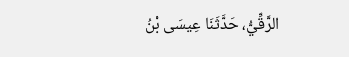الرَّقِّيُّ، حَدَّثَنَا عِيسَى بْنُ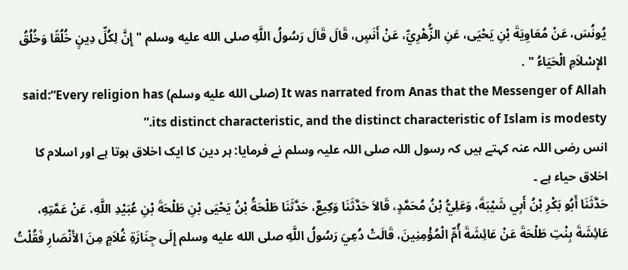يُونُسَ، عَنْ مُعَاوِيَةَ بْنِ يَحْيَى، عَنِ الزُّهْرِيِّ، عَنْ أَنَسٍ، قَالَ قَالَ رَسُولُ اللَّهِ صلى الله عليه وسلم " إِنَّ لِكُلِّ دِينٍ خُلُقًا وَخُلُقُ الإِسْلاَمِ الْحَيَاءُ " .
It was narrated from Anas that the Messenger of Allah (صلى الله عليه وسلم) said:“Every religion has its distinct characteristic, and the distinct characteristic of Islam is modesty.”
انس رضی اللہ عنہ کہتے ہیں کہ رسول اللہ صلی اللہ علیہ وسلم نے فرمایا: ہر دین کا ایک اخلاق ہوتا ہے اور اسلام کا اخلاق حیاء ہے ۔
حَدَّثَنَا أَبُو بَكْرِ بْنُ أَبِي شَيْبَةَ، وَعَلِيُّ بْنُ مُحَمَّدٍ، قَالاَ حَدَّثَنَا وَكِيعٌ، حَدَّثَنَا طَلْحَةُ بْنُ يَحْيَى بْنِ طَلْحَةَ بْنِ عُبَيْدِ اللَّهِ، عَنْ عَمَّتِهِ، عَائِشَةَ بِنْتِ طَلْحَةَ عَنْ عَائِشَةَ أُمِّ الْمُؤْمِنِينَ، قَالَتْ دُعِيَ رَسُولُ اللَّهِ صلى الله عليه وسلم إِلَى جِنَازَةِ غُلاَمٍ مِنَ الأَنْصَارِ فَقُلْتُ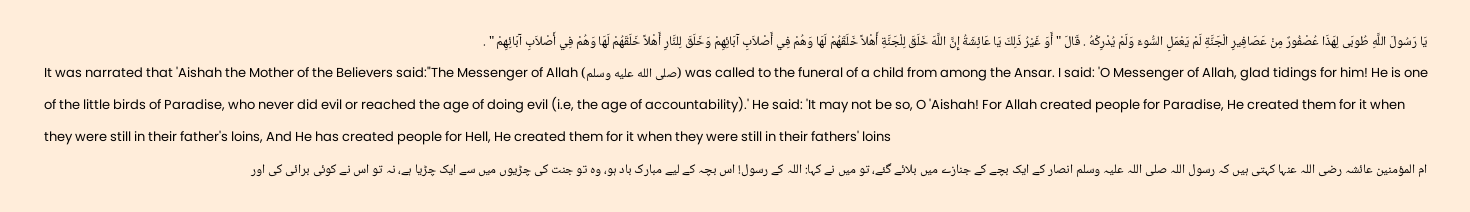يَا رَسُولَ اللَّهِ طُوبَى لِهَذَا عُصْفُورٌ مِنْ عَصَافِيرِ الْجَنَّةِ لَمْ يَعْمَلِ السُّوءَ وَلَمْ يُدْرِكْهُ . قَالَ " أَوَ غَيْرُ ذَلِكَ يَا عَائِشَةُ إِنَّ اللَّهَ خَلَقَ لِلْجَنَّةِ أَهْلاً خَلَقَهُمْ لَهَا وَهُمْ فِي أَصْلاَبِ آبَائِهِمْ وَخَلَقَ لِلنَّارِ أَهْلاً خَلَقَهُمْ لَهَا وَهُمْ فِي أَصْلاَبِ آبَائِهِمْ " .
It was narrated that 'Aishah the Mother of the Believers said:"The Messenger of Allah (صلى الله عليه وسلم) was called to the funeral of a child from among the Ansar. I said: 'O Messenger of Allah, glad tidings for him! He is one of the little birds of Paradise, who never did evil or reached the age of doing evil (i.e, the age of accountability).' He said: 'It may not be so, O 'Aishah! For Allah created people for Paradise, He created them for it when they were still in their father's loins, And He has created people for Hell, He created them for it when they were still in their fathers' loins
ام المؤمنین عائشہ رضی اللہ عنہا کہتی ہیں کہ رسول اللہ صلی اللہ علیہ وسلم انصار کے ایک بچے کے جنازے میں بلائے گئے، تو میں نے کہا: اللہ کے رسول! اس بچہ کے لیے مبارک باد ہو، وہ تو جنت کی چڑیوں میں سے ایک چڑیا ہے، نہ تو اس نے کوئی برائی کی اور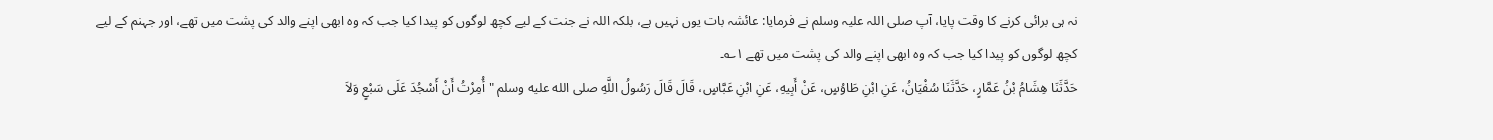نہ ہی برائی کرنے کا وقت پایا، آپ صلی اللہ علیہ وسلم نے فرمایا: عائشہ بات یوں نہیں ہے، بلکہ اللہ نے جنت کے لیے کچھ لوگوں کو پیدا کیا جب کہ وہ ابھی اپنے والد کی پشت میں تھے، اور جہنم کے لیے کچھ لوگوں کو پیدا کیا جب کہ وہ ابھی اپنے والد کی پشت میں تھے ۱؎۔
حَدَّثَنَا هِشَامُ بْنُ عَمَّارٍ، حَدَّثَنَا سُفْيَانُ، عَنِ ابْنِ طَاوُسٍ، عَنْ أَبِيهِ، عَنِ ابْنِ عَبَّاسٍ، قَالَ قَالَ رَسُولُ اللَّهِ صلى الله عليه وسلم " أُمِرْتُ أَنْ أَسْجُدَ عَلَى سَبْعٍ وَلاَ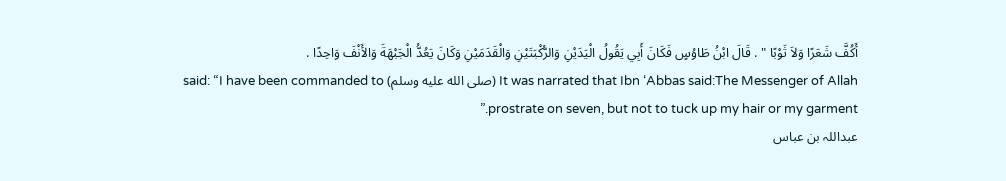أَكُفَّ شَعَرًا وَلاَ ثَوْبًا " . قَالَ ابْنُ طَاوُسٍ فَكَانَ أَبِي يَقُولُ الْيَدَيْنِ وَالرُّكْبَتَيْنِ وَالْقَدَمَيْنِ وَكَانَ يَعُدُّ الْجَبْهَةَ وَالأَنْفَ وَاحِدًا .
It was narrated that Ibn ‘Abbas said:The Messenger of Allah (صلى الله عليه وسلم) said: “I have been commanded to prostrate on seven, but not to tuck up my hair or my garment.”
عبداللہ بن عباس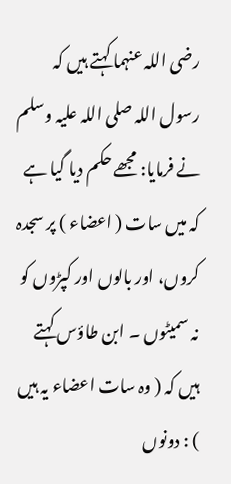رضی اللہ عنہما کہتے ہیں کہ رسول اللہ صلی اللہ علیہ وسلم نے فرمایا: مجھے حکم دیا گیا ہے کہ میں سات ( اعضاء ) پر سجدہ کروں، اور بالوں اور کپڑوں کو نہ سمیٹوں ۔ ابن طاؤس کہتے ہیں کہ ( وہ سات اعضاء یہ ہیں ) : دونوں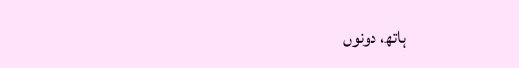ہاتھ، دونوں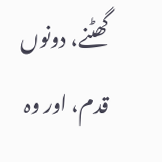گھٹنے، دونوں قدم، اور وہ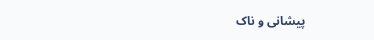پیشانی و ناک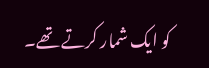کو ایک شمار کرتے تھے۔